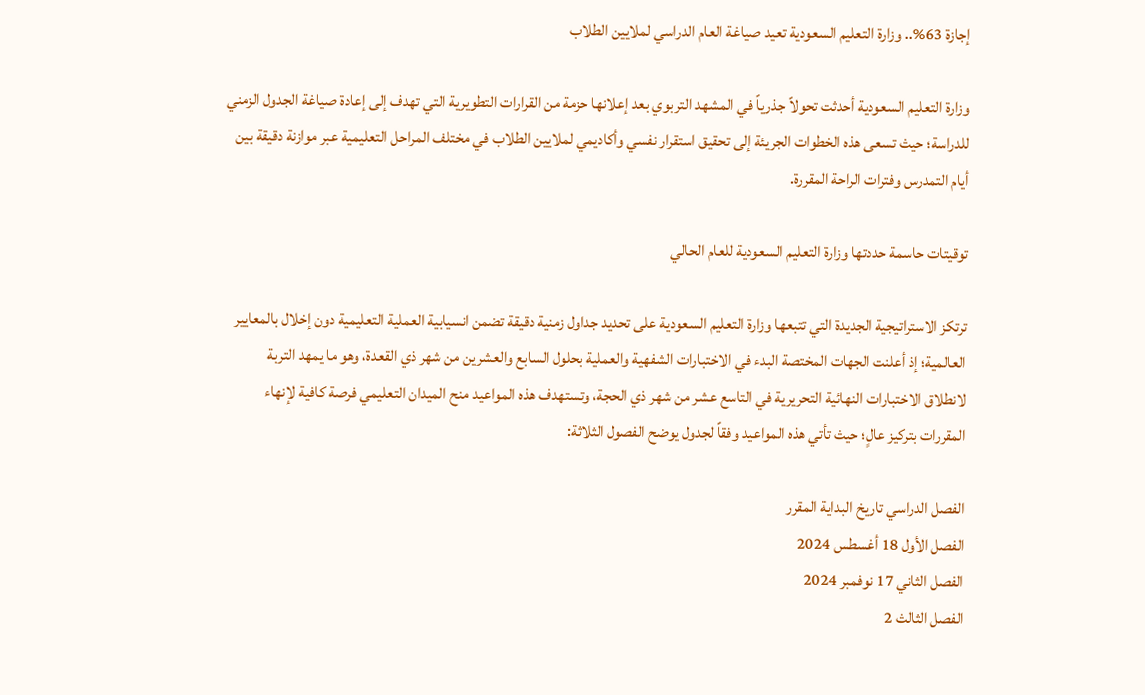إجازة 63%.. وزارة التعليم السعودية تعيد صياغة العام الدراسي لملايين الطلاب

وزارة التعليم السعودية أحدثت تحولاً جذرياً في المشهد التربوي بعد إعلانها حزمة من القرارات التطويرية التي تهدف إلى إعادة صياغة الجدول الزمني للدراسة؛ حيث تسعى هذه الخطوات الجريئة إلى تحقيق استقرار نفسي وأكاديمي لملايين الطلاب في مختلف المراحل التعليمية عبر موازنة دقيقة بين أيام التمدرس وفترات الراحة المقررة.

توقيتات حاسمة حددتها وزارة التعليم السعودية للعام الحالي

ترتكز الاستراتيجية الجديدة التي تتبعها وزارة التعليم السعودية على تحديد جداول زمنية دقيقة تضمن انسيابية العملية التعليمية دون إخلال بالمعايير العالمية؛ إذ أعلنت الجهات المختصة البدء في الاختبارات الشفهية والعملية بحلول السابع والعشرين من شهر ذي القعدة، وهو ما يمهد التربة لانطلاق الاختبارات النهائية التحريرية في التاسع عشر من شهر ذي الحجة، وتستهدف هذه المواعيد منح الميدان التعليمي فرصة كافية لإنهاء المقررات بتركيز عالٍ؛ حيث تأتي هذه المواعيد وفقاً لجدول يوضح الفصول الثلاثة:

الفصل الدراسي تاريخ البداية المقرر
الفصل الأول 18 أغسطس 2024
الفصل الثاني 17 نوفمبر 2024
الفصل الثالث 2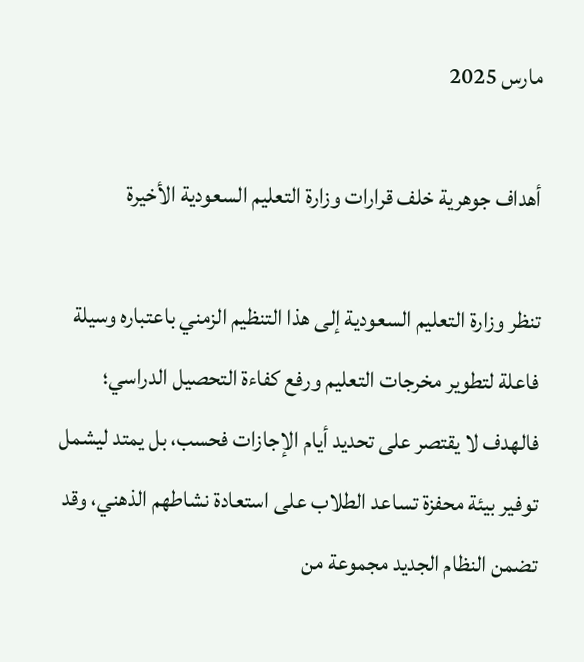مارس 2025

أهداف جوهرية خلف قرارات وزارة التعليم السعودية الأخيرة

تنظر وزارة التعليم السعودية إلى هذا التنظيم الزمني باعتباره وسيلة فاعلة لتطوير مخرجات التعليم ورفع كفاءة التحصيل الدراسي؛ فالهدف لا يقتصر على تحديد أيام الإجازات فحسب، بل يمتد ليشمل توفير بيئة محفزة تساعد الطلاب على استعادة نشاطهم الذهني، وقد تضمن النظام الجديد مجموعة من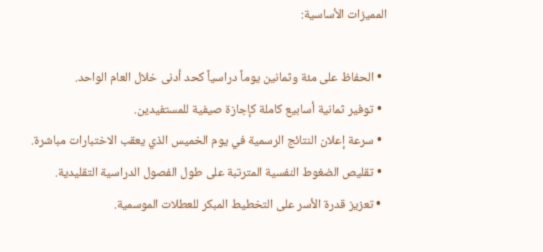المميزات الأساسية:

  • الحفاظ على مئة وثمانين يوماً دراسياً كحد أدنى خلال العام الواحد.
  • توفير ثمانية أسابيع كاملة كإجازة صيفية للمستفيدين.
  • سرعة إعلان النتائج الرسمية في يوم الخميس الذي يعقب الاختبارات مباشرة.
  • تقليص الضغوط النفسية المترتبة على طول الفصول الدراسية التقليدية.
  • تعزيز قدرة الأسر على التخطيط المبكر للعطلات الموسمية.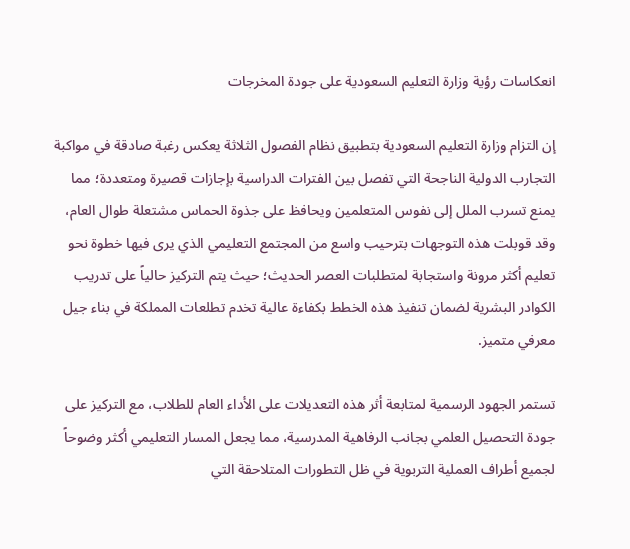انعكاسات رؤية وزارة التعليم السعودية على جودة المخرجات

إن التزام وزارة التعليم السعودية بتطبيق نظام الفصول الثلاثة يعكس رغبة صادقة في مواكبة التجارب الدولية الناجحة التي تفصل بين الفترات الدراسية بإجازات قصيرة ومتعددة؛ مما يمنع تسرب الملل إلى نفوس المتعلمين ويحافظ على جذوة الحماس مشتعلة طوال العام، وقد قوبلت هذه التوجهات بترحيب واسع من المجتمع التعليمي الذي يرى فيها خطوة نحو تعليم أكثر مرونة واستجابة لمتطلبات العصر الحديث؛ حيث يتم التركيز حالياً على تدريب الكوادر البشرية لضمان تنفيذ هذه الخطط بكفاءة عالية تخدم تطلعات المملكة في بناء جيل معرفي متميز.

تستمر الجهود الرسمية لمتابعة أثر هذه التعديلات على الأداء العام للطلاب، مع التركيز على جودة التحصيل العلمي بجانب الرفاهية المدرسية، مما يجعل المسار التعليمي أكثر وضوحاً لجميع أطراف العملية التربوية في ظل التطورات المتلاحقة التي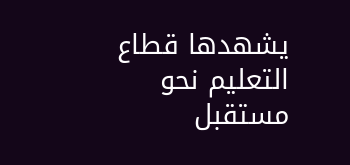يشهدها قطاع التعليم نحو مستقبل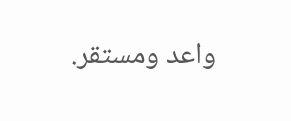واعد ومستقر.